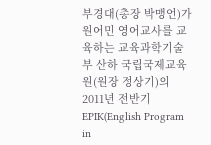부경대(총장 박맹언)가 원어민 영어교사를 교육하는 교육과학기술부 산하 국립국제교육원(원장 정상기)의 2011년 전반기 EPIK(English Program in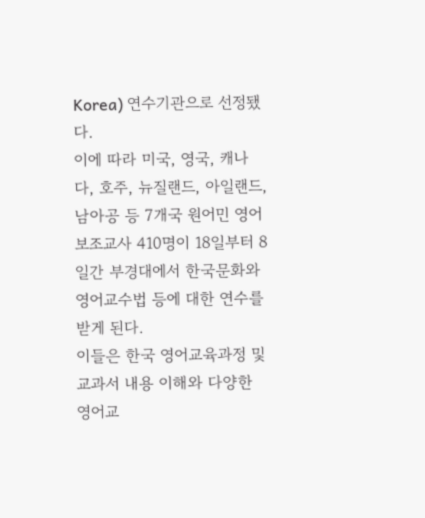Korea) 연수기관으로 선정됐다.
이에 따라 미국, 영국, 캐나다, 호주, 뉴질랜드, 아일랜드, 남아공 등 7개국 원어민 영어보조교사 410명이 18일부터 8일간 부경대에서 한국문화와 영어교수법 등에 대한 연수를 받게 된다.
이들은 한국 영어교육과정 및 교과서 내용 이해와 다양한 영어교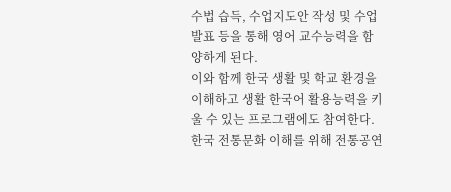수법 습득, 수업지도안 작성 및 수업발표 등을 통해 영어 교수능력을 함양하게 된다.
이와 함께 한국 생활 및 학교 환경을 이해하고 생활 한국어 활용능력을 키울 수 있는 프로그램에도 참여한다. 한국 전통문화 이해를 위해 전통공연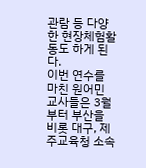관람 등 다양한 현장체험활동도 하게 된다.
이번 연수를 마친 원어민 교사들은 3월부터 부산을 비롯 대구, 제주교육청 소속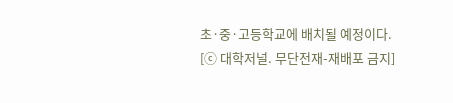초·중·고등학교에 배치될 예정이다.
[ⓒ 대학저널. 무단전재-재배포 금지]